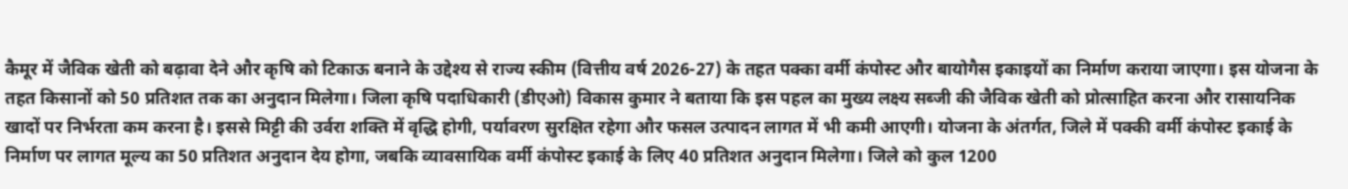कैमूर में जैविक खेती को बढ़ावा देने और कृषि को टिकाऊ बनाने के उद्देश्य से राज्य स्कीम (वित्तीय वर्ष 2026-27) के तहत पक्का वर्मी कंपोस्ट और बायोगैस इकाइयों का निर्माण कराया जाएगा। इस योजना के तहत किसानों को 50 प्रतिशत तक का अनुदान मिलेगा। जिला कृषि पदाधिकारी (डीएओ) विकास कुमार ने बताया कि इस पहल का मुख्य लक्ष्य सब्जी की जैविक खेती को प्रोत्साहित करना और रासायनिक खादों पर निर्भरता कम करना है। इससे मिट्टी की उर्वरा शक्ति में वृद्धि होगी, पर्यावरण सुरक्षित रहेगा और फसल उत्पादन लागत में भी कमी आएगी। योजना के अंतर्गत, जिले में पक्की वर्मी कंपोस्ट इकाई के निर्माण पर लागत मूल्य का 50 प्रतिशत अनुदान देय होगा, जबकि व्यावसायिक वर्मी कंपोस्ट इकाई के लिए 40 प्रतिशत अनुदान मिलेगा। जिले को कुल 1200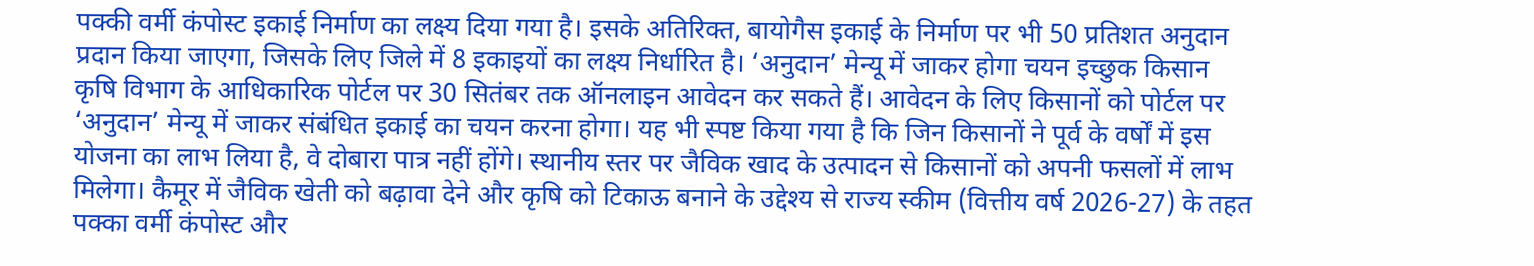पक्की वर्मी कंपोस्ट इकाई निर्माण का लक्ष्य दिया गया है। इसके अतिरिक्त, बायोगैस इकाई के निर्माण पर भी 50 प्रतिशत अनुदान प्रदान किया जाएगा, जिसके लिए जिले में 8 इकाइयों का लक्ष्य निर्धारित है। ‘अनुदान’ मेन्यू में जाकर होगा चयन इच्छुक किसान कृषि विभाग के आधिकारिक पोर्टल पर 30 सितंबर तक ऑनलाइन आवेदन कर सकते हैं। आवेदन के लिए किसानों को पोर्टल पर ‘अनुदान’ मेन्यू में जाकर संबंधित इकाई का चयन करना होगा। यह भी स्पष्ट किया गया है कि जिन किसानों ने पूर्व के वर्षों में इस योजना का लाभ लिया है, वे दोबारा पात्र नहीं होंगे। स्थानीय स्तर पर जैविक खाद के उत्पादन से किसानों को अपनी फसलों में लाभ मिलेगा। कैमूर में जैविक खेती को बढ़ावा देने और कृषि को टिकाऊ बनाने के उद्देश्य से राज्य स्कीम (वित्तीय वर्ष 2026-27) के तहत पक्का वर्मी कंपोस्ट और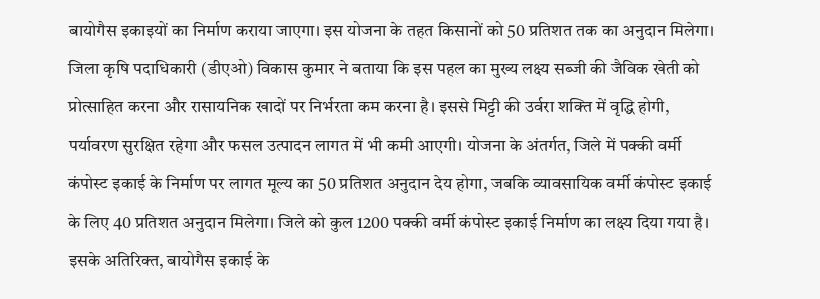बायोगैस इकाइयों का निर्माण कराया जाएगा। इस योजना के तहत किसानों को 50 प्रतिशत तक का अनुदान मिलेगा। जिला कृषि पदाधिकारी (डीएओ) विकास कुमार ने बताया कि इस पहल का मुख्य लक्ष्य सब्जी की जैविक खेती को प्रोत्साहित करना और रासायनिक खादों पर निर्भरता कम करना है। इससे मिट्टी की उर्वरा शक्ति में वृद्धि होगी, पर्यावरण सुरक्षित रहेगा और फसल उत्पादन लागत में भी कमी आएगी। योजना के अंतर्गत, जिले में पक्की वर्मी कंपोस्ट इकाई के निर्माण पर लागत मूल्य का 50 प्रतिशत अनुदान देय होगा, जबकि व्यावसायिक वर्मी कंपोस्ट इकाई के लिए 40 प्रतिशत अनुदान मिलेगा। जिले को कुल 1200 पक्की वर्मी कंपोस्ट इकाई निर्माण का लक्ष्य दिया गया है। इसके अतिरिक्त, बायोगैस इकाई के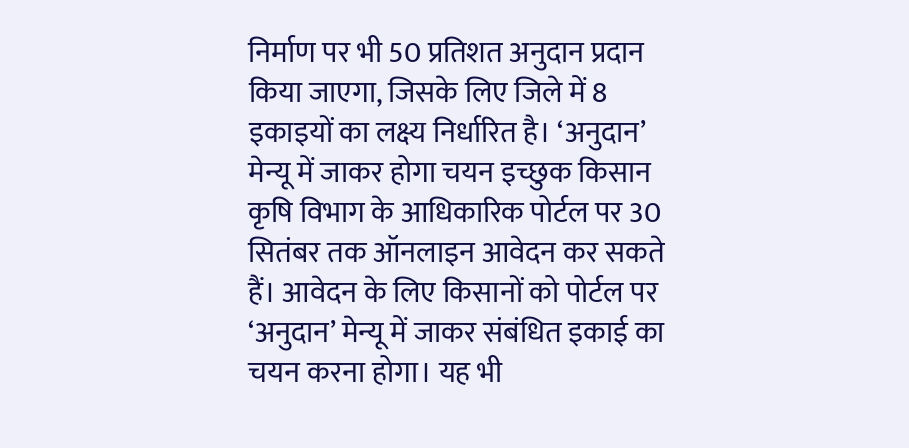निर्माण पर भी 50 प्रतिशत अनुदान प्रदान किया जाएगा, जिसके लिए जिले में 8 इकाइयों का लक्ष्य निर्धारित है। ‘अनुदान’ मेन्यू में जाकर होगा चयन इच्छुक किसान कृषि विभाग के आधिकारिक पोर्टल पर 30 सितंबर तक ऑनलाइन आवेदन कर सकते हैं। आवेदन के लिए किसानों को पोर्टल पर ‘अनुदान’ मेन्यू में जाकर संबंधित इकाई का चयन करना होगा। यह भी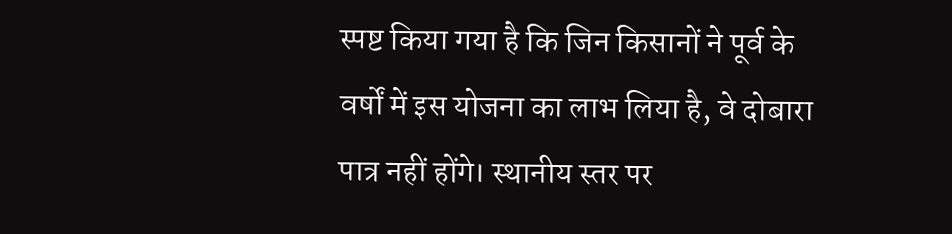स्पष्ट किया गया है कि जिन किसानों ने पूर्व के वर्षों में इस योजना का लाभ लिया है, वे दोबारा पात्र नहीं होंगे। स्थानीय स्तर पर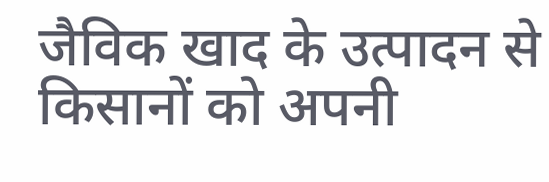जैविक खाद के उत्पादन से किसानों को अपनी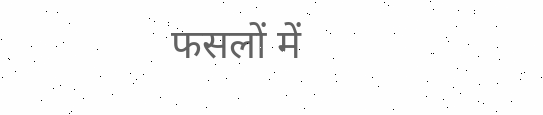फसलों में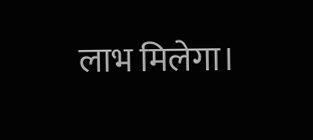लाभ मिलेगा।